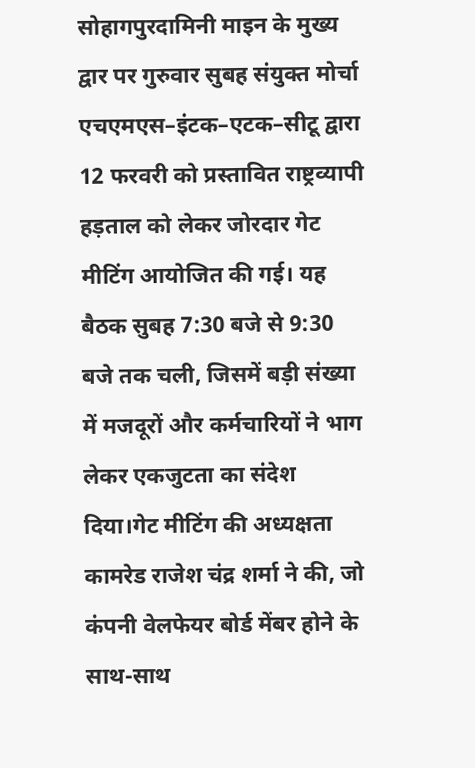सोहागपुरदामिनी माइन के मुख्य द्वार पर गुरुवार सुबह संयुक्त मोर्चा एचएमएस–इंटक–एटक–सीटू द्वारा 12 फरवरी को प्रस्तावित राष्ट्रव्यापी हड़ताल को लेकर जोरदार गेट मीटिंग आयोजित की गई। यह बैठक सुबह 7:30 बजे से 9:30 बजे तक चली, जिसमें बड़ी संख्या में मजदूरों और कर्मचारियों ने भाग लेकर एकजुटता का संदेश दिया।गेट मीटिंग की अध्यक्षता कामरेड राजेश चंद्र शर्मा ने की, जो कंपनी वेलफेयर बोर्ड मेंबर होने के साथ-साथ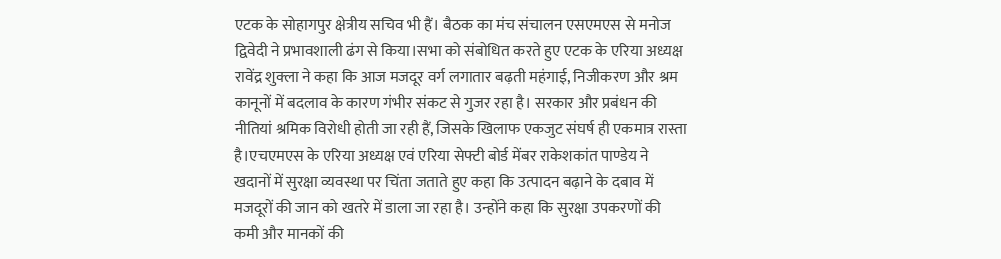एटक के सोहागपुर क्षेत्रीय सचिव भी हैं। बैठक का मंच संचालन एसएमएस से मनोज द्विवेदी ने प्रभावशाली ढंग से किया।सभा को संबोधित करते हुए एटक के एरिया अध्यक्ष रावेंद्र शुक्ला ने कहा कि आज मजदूर वर्ग लगातार बढ़ती महंगाई, निजीकरण और श्रम कानूनों में बदलाव के कारण गंभीर संकट से गुजर रहा है। सरकार और प्रबंधन की नीतियां श्रमिक विरोधी होती जा रही हैं, जिसके खिलाफ एकजुट संघर्ष ही एकमात्र रास्ता है।एचएमएस के एरिया अध्यक्ष एवं एरिया सेफ्टी बोर्ड मेंबर राकेशकांत पाण्डेय ने खदानों में सुरक्षा व्यवस्था पर चिंता जताते हुए कहा कि उत्पादन बढ़ाने के दबाव में मजदूरों की जान को खतरे में डाला जा रहा है। उन्होंने कहा कि सुरक्षा उपकरणों की कमी और मानकों की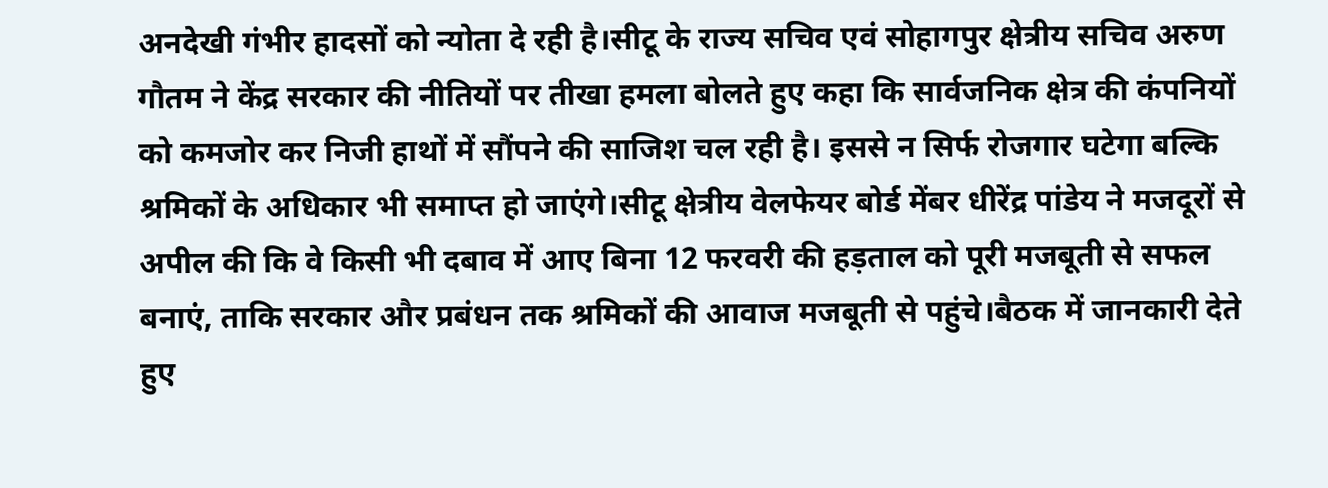अनदेखी गंभीर हादसों को न्योता दे रही है।सीटू के राज्य सचिव एवं सोहागपुर क्षेत्रीय सचिव अरुण गौतम ने केंद्र सरकार की नीतियों पर तीखा हमला बोलते हुए कहा कि सार्वजनिक क्षेत्र की कंपनियों को कमजोर कर निजी हाथों में सौंपने की साजिश चल रही है। इससे न सिर्फ रोजगार घटेगा बल्कि श्रमिकों के अधिकार भी समाप्त हो जाएंगे।सीटू क्षेत्रीय वेलफेयर बोर्ड मेंबर धीरेंद्र पांडेय ने मजदूरों से अपील की कि वे किसी भी दबाव में आए बिना 12 फरवरी की हड़ताल को पूरी मजबूती से सफल बनाएं, ताकि सरकार और प्रबंधन तक श्रमिकों की आवाज मजबूती से पहुंचे।बैठक में जानकारी देते हुए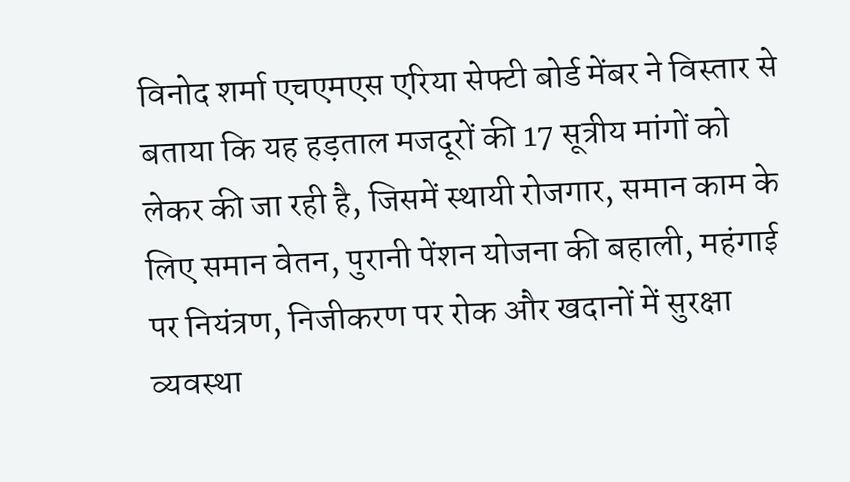विनोद शर्मा एचएमएस एरिया सेफ्टी बोर्ड मेंबर ने विस्तार से बताया कि यह हड़ताल मजदूरों की 17 सूत्रीय मांगों को लेकर की जा रही है, जिसमें स्थायी रोजगार, समान काम के लिए समान वेतन, पुरानी पेंशन योजना की बहाली, महंगाई पर नियंत्रण, निजीकरण पर रोक और खदानों में सुरक्षा व्यवस्था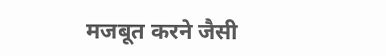मजबूत करने जैसी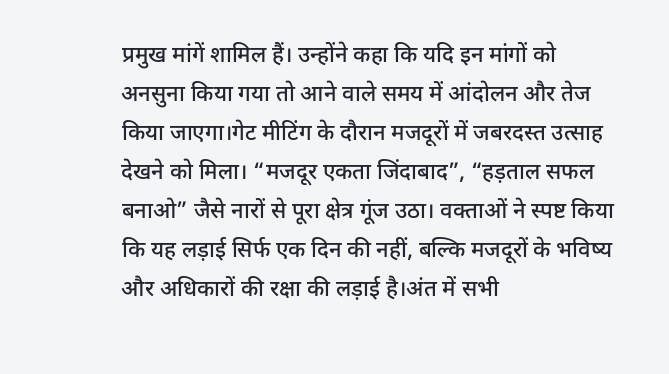प्रमुख मांगें शामिल हैं। उन्होंने कहा कि यदि इन मांगों को अनसुना किया गया तो आने वाले समय में आंदोलन और तेज किया जाएगा।गेट मीटिंग के दौरान मजदूरों में जबरदस्त उत्साह देखने को मिला। “मजदूर एकता जिंदाबाद”, “हड़ताल सफल बनाओ” जैसे नारों से पूरा क्षेत्र गूंज उठा। वक्ताओं ने स्पष्ट किया कि यह लड़ाई सिर्फ एक दिन की नहीं, बल्कि मजदूरों के भविष्य और अधिकारों की रक्षा की लड़ाई है।अंत में सभी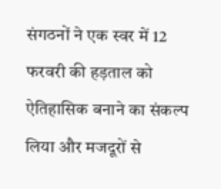संगठनों ने एक स्वर में 12 फरवरी की हड़ताल को ऐतिहासिक बनाने का संकल्प लिया और मजदूरों से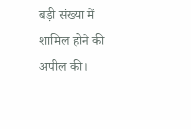बड़ी संख्या में शामिल होने की अपील की।